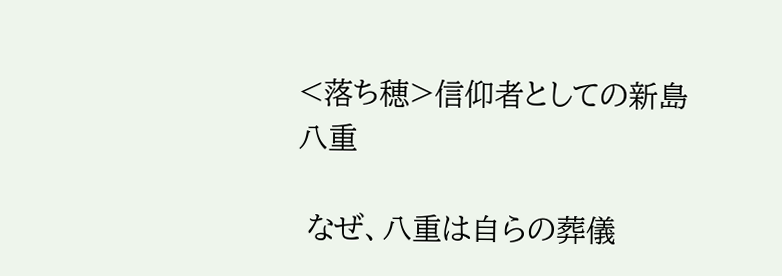<落ち穂>信仰者としての新島八重

 なぜ、八重は自らの葬儀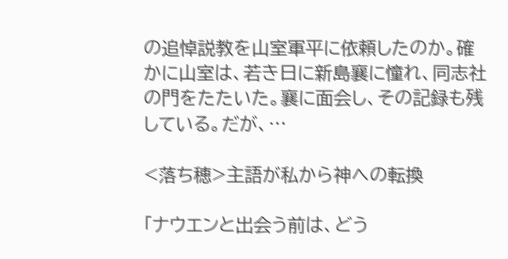の追悼説教を山室軍平に依頼したのか。確かに山室は、若き日に新島襄に憧れ、同志社の門をたたいた。襄に面会し、その記録も残している。だが、…

<落ち穂>主語が私から神への転換

「ナウエンと出会う前は、どう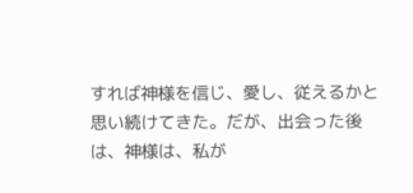すれば神様を信じ、愛し、従えるかと思い続けてきた。だが、出会った後は、神様は、私が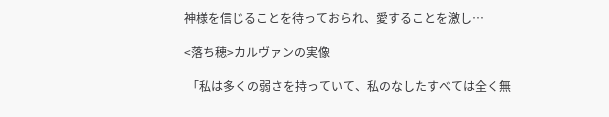神様を信じることを待っておられ、愛することを激し…

<落ち穂>カルヴァンの実像

 「私は多くの弱さを持っていて、私のなしたすべては全く無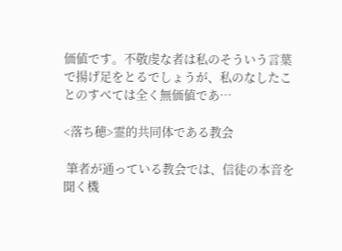価値です。不敬虔な者は私のそういう言葉で揚げ足をとるでしょうが、私のなしたことのすべては全く無価値であ…

<落ち穂>霊的共同体である教会

 筆者が通っている教会では、信徒の本音を聞く機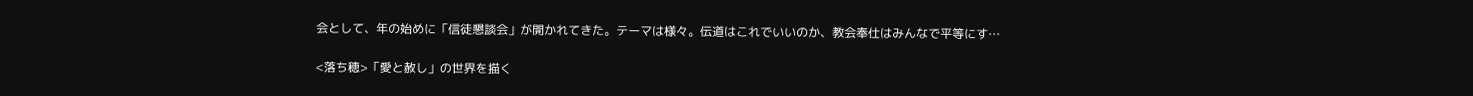会として、年の始めに「信徒懇談会」が開かれてきた。テーマは様々。伝道はこれでいいのか、教会奉仕はみんなで平等にす…

<落ち穂>「愛と赦し」の世界を描く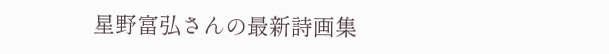星野富弘さんの最新詩画集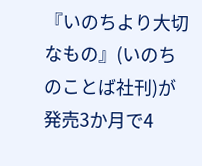『いのちより大切なもの』(いのちのことば社刊)が発売3か月で4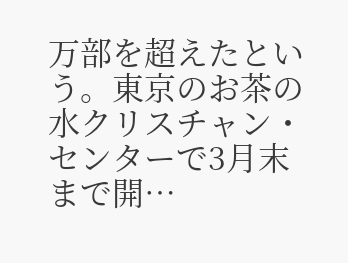万部を超えたという。東京のお茶の水クリスチャン・センターで3月末まで開…